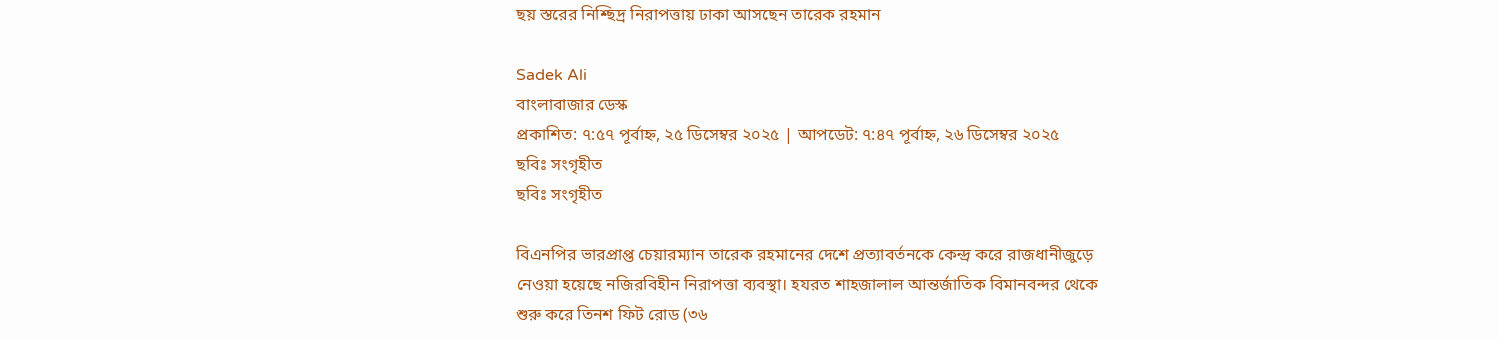ছয় স্তরের নিশ্ছিদ্র নিরাপত্তায় ঢাকা আসছেন তারেক রহমান

Sadek Ali
বাংলাবাজার ডেস্ক
প্রকাশিত: ৭:৫৭ পূর্বাহ্ন, ২৫ ডিসেম্বর ২০২৫ | আপডেট: ৭:৪৭ পূর্বাহ্ন, ২৬ ডিসেম্বর ২০২৫
ছবিঃ সংগৃহীত
ছবিঃ সংগৃহীত

বিএনপির ভারপ্রাপ্ত চেয়ারম্যান তারেক রহমানের দেশে প্রত্যাবর্তনকে কেন্দ্র করে রাজধানীজুড়ে নেওয়া হয়েছে নজিরবিহীন নিরাপত্তা ব্যবস্থা। হযরত শাহজালাল আন্তর্জাতিক বিমানবন্দর থেকে শুরু করে তিনশ ফিট রোড (৩৬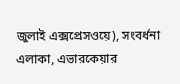জুলাই এক্সপ্রেসওয়ে), সংবর্ধনা এলাকা, এভারকেয়ার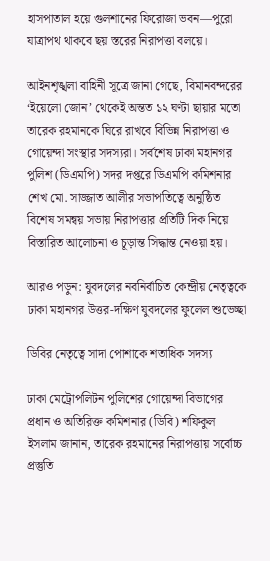হাসপাতাল হয়ে গুলশানের ফিরোজা ভবন—পুরো যাত্রাপথ থাকবে ছয় স্তরের নিরাপত্তা বলয়ে।

আইনশৃঙ্খলা বাহিনী সূত্রে জানা গেছে, বিমানবন্দরের ‘ইয়েলো জোন’ থেকেই অন্তত ১২ ঘণ্টা ছায়ার মতো তারেক রহমানকে ঘিরে রাখবে বিভিন্ন নিরাপত্তা ও গোয়েন্দা সংস্থার সদস্যরা। সর্বশেষ ঢাকা মহানগর পুলিশ (ডিএমপি) সদর দপ্তরে ডিএমপি কমিশনার শেখ মো. সাজ্জাত আলীর সভাপতিত্বে অনুষ্ঠিত বিশেষ সমন্বয় সভায় নিরাপত্তার প্রতিটি দিক নিয়ে বিস্তারিত আলোচনা ও চূড়ান্ত সিদ্ধান্ত নেওয়া হয়।

আরও পড়ুন: যুবদলের নবনির্বাচিত কেন্দ্রীয় নেতৃত্বকে ঢাকা মহানগর উত্তর-দক্ষিণ যুবদলের ফুলেল শুভেচ্ছা

ডিবির নেতৃত্বে সাদা পোশাকে শতাধিক সদস্য

ঢাকা মেট্রোপলিটন পুলিশের গোয়েন্দা বিভাগের প্রধান ও অতিরিক্ত কমিশনার (ডিবি) শফিকুল ইসলাম জানান, তারেক রহমানের নিরাপত্তায় সর্বোচ্চ প্রস্তুতি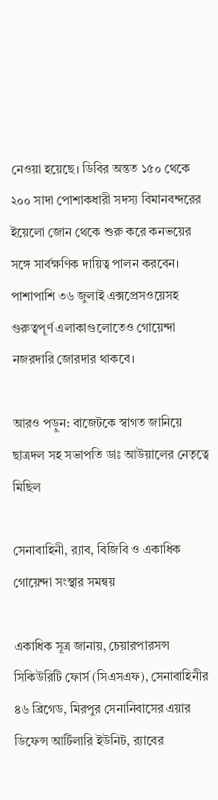নেওয়া হয়েছে। ডিবির অন্তত ১৫০ থেকে ২০০ সাদা পোশাকধারী সদস্য বিমানবন্দরের ইয়েলো জোন থেকে শুরু করে কনভয়ের সঙ্গে সার্বক্ষণিক দায়িত্ব পালন করবেন। পাশাপাশি ৩৬ জুলাই এক্সপ্রেসওয়েসহ গুরুত্বপূর্ণ এলাকাগুলোতেও গোয়েন্দা নজরদারি জোরদার থাকবে।

আরও পড়ুন: বাজেটকে স্বাগত জানিয়ে ছাত্রদল সহ সভাপতি ডাঃ আউয়ালের নেতৃত্বে মিছিল

সেনাবাহিনী, র‌্যাব, বিজিবি ও একাধিক গোয়েন্দা সংস্থার সমন্বয়

একাধিক সূত্র জানায়, চেয়ারপারসন্স সিকিউরিটি ফোর্স (সিএসএফ), সেনাবাহিনীর ৪৬ ব্রিগেড, মিরপুর সেনানিবাসের এয়ার ডিফেন্স আর্টিলারি ইউনিট, র‌্যাবের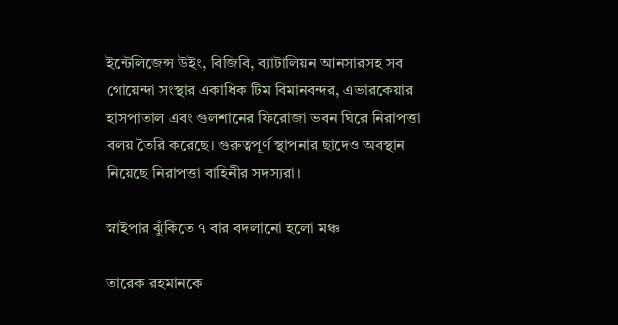ইন্টেলিজেন্স উইং, বিজিবি, ব্যাটালিয়ন আনসারসহ সব গোয়েন্দা সংস্থার একাধিক টিম বিমানবন্দর, এভারকেয়ার হাসপাতাল এবং গুলশানের ফিরোজা ভবন ঘিরে নিরাপত্তা বলয় তৈরি করেছে। গুরুত্বপূর্ণ স্থাপনার ছাদেও অবস্থান নিয়েছে নিরাপত্তা বাহিনীর সদস্যরা।

স্নাইপার ঝুঁকিতে ৭ বার বদলানো হলো মঞ্চ

তারেক রহমানকে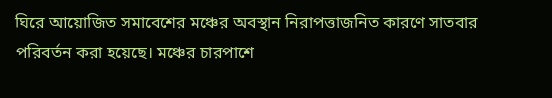ঘিরে আয়োজিত সমাবেশের মঞ্চের অবস্থান নিরাপত্তাজনিত কারণে সাতবার পরিবর্তন করা হয়েছে। মঞ্চের চারপাশে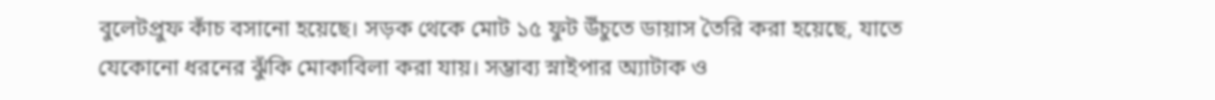বুলেটপ্রুফ কাঁচ বসানো হয়েছে। সড়ক থেকে মোট ১৫ ফুট উঁচুতে ডায়াস তৈরি করা হয়েছে, যাতে যেকোনো ধরনের ঝুঁকি মোকাবিলা করা যায়। সম্ভাব্য স্নাইপার অ্যাটাক ও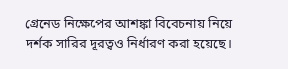গ্রেনেড নিক্ষেপের আশঙ্কা বিবেচনায় নিয়ে দর্শক সারির দূরত্বও নির্ধারণ করা হয়েছে।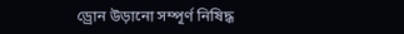ড্রোন উড়ানো সম্পূর্ণ নিষিদ্ধ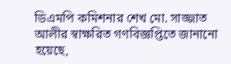ডিএমপি কমিশনার শেখ মো. সাজ্জাত আলীর স্বাক্ষরিত গণবিজ্ঞপ্তিতে জানানো হয়েছে,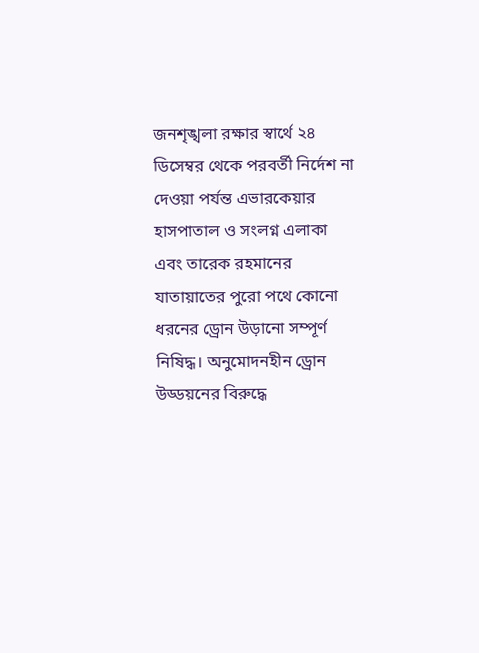জনশৃঙ্খলা রক্ষার স্বার্থে ২৪ ডিসেম্বর থেকে পরবর্তী নির্দেশ না দেওয়া পর্যন্ত এভারকেয়ার হাসপাতাল ও সংলগ্ন এলাকা এবং তারেক রহমানের যাতায়াতের পুরো পথে কোনো ধরনের ড্রোন উড়ানো সম্পূর্ণ নিষিদ্ধ। অনুমোদনহীন ড্রোন উড্ডয়নের বিরুদ্ধে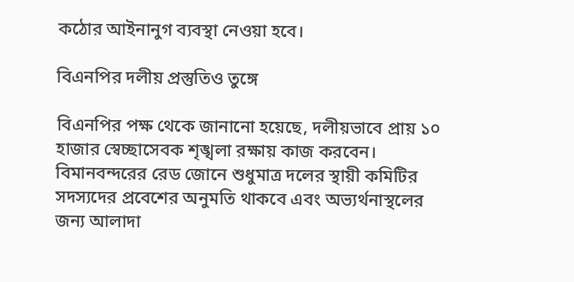কঠোর আইনানুগ ব্যবস্থা নেওয়া হবে।

বিএনপির দলীয় প্রস্তুতিও তুঙ্গে

বিএনপির পক্ষ থেকে জানানো হয়েছে, দলীয়ভাবে প্রায় ১০ হাজার স্বেচ্ছাসেবক শৃঙ্খলা রক্ষায় কাজ করবেন। বিমানবন্দরের রেড জোনে শুধুমাত্র দলের স্থায়ী কমিটির সদস্যদের প্রবেশের অনুমতি থাকবে এবং অভ্যর্থনাস্থলের জন্য আলাদা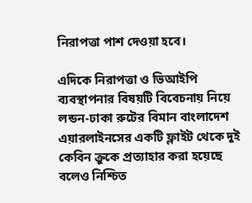নিরাপত্তা পাশ দেওয়া হবে।

এদিকে নিরাপত্তা ও ভিআইপি ব্যবস্থাপনার বিষয়টি বিবেচনায় নিয়ে লন্ডন-ঢাকা রুটের বিমান বাংলাদেশ এয়ারলাইনসের একটি ফ্লাইট থেকে দুই কেবিন ক্রুকে প্রত্যাহার করা হয়েছে বলেও নিশ্চিত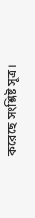করেছে সংশ্লিষ্ট সূত্র।